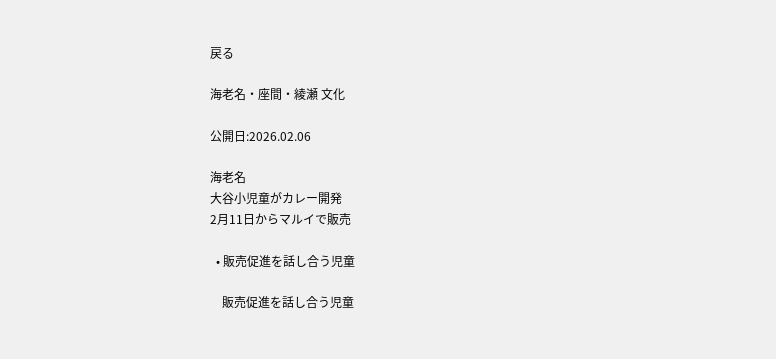戻る

海老名・座間・綾瀬 文化

公開日:2026.02.06

海老名
大谷小児童がカレー開発
2月11日からマルイで販売

  • 販売促進を話し合う児童

    販売促進を話し合う児童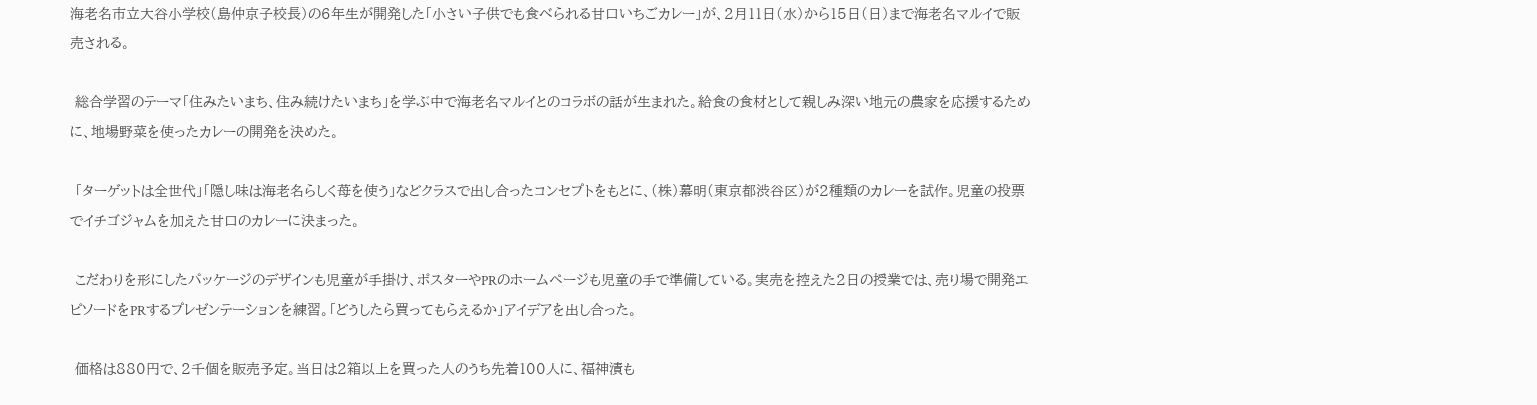海老名市立大谷小学校(島仲京子校長)の6年生が開発した「小さい子供でも食べられる甘口いちごカレー」が、2月11日(水)から15日(日)まで海老名マルイで販売される。

 総合学習のテーマ「住みたいまち、住み続けたいまち」を学ぶ中で海老名マルイとのコラボの話が生まれた。給食の食材として親しみ深い地元の農家を応援するために、地場野菜を使ったカレーの開発を決めた。

 「ターゲットは全世代」「隠し味は海老名らしく苺を使う」などクラスで出し合ったコンセプトをもとに、(株)幕明(東京都渋谷区)が2種類のカレーを試作。児童の投票でイチゴジャムを加えた甘口のカレーに決まった。

 こだわりを形にしたパッケージのデザインも児童が手掛け、ポスターやPRのホームページも児童の手で準備している。実売を控えた2日の授業では、売り場で開発エピソードをPRするプレゼンテーションを練習。「どうしたら買ってもらえるか」アイデアを出し合った。

 価格は880円で、2千個を販売予定。当日は2箱以上を買った人のうち先着100人に、福神漬も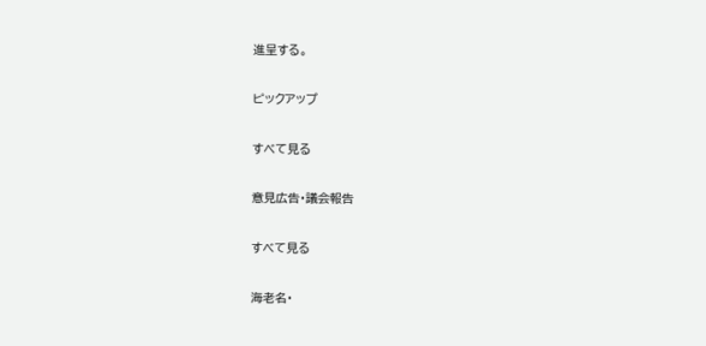進呈する。

ピックアップ

すべて見る

意見広告・議会報告

すべて見る

海老名・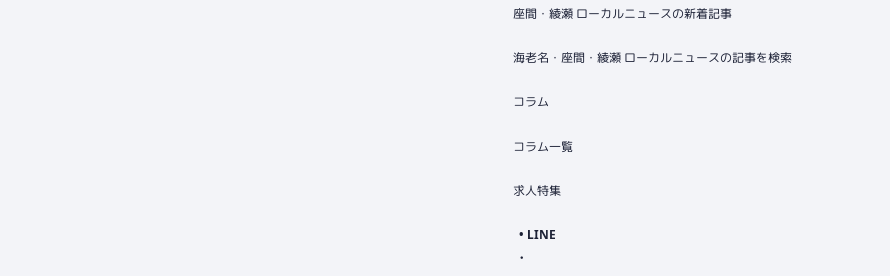座間・綾瀬 ローカルニュースの新着記事

海老名・座間・綾瀬 ローカルニュースの記事を検索

コラム

コラム一覧

求人特集

  • LINE
  •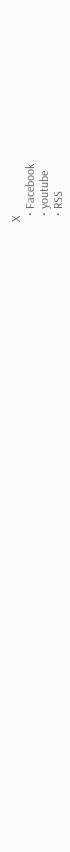X
  • Facebook
  • youtube
  • RSS